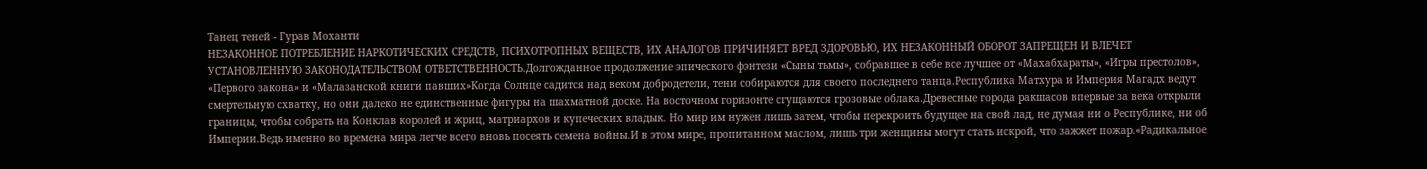Танец теней - Гурав Моханти
НЕЗАКОННОЕ ПОТРЕБЛЕНИЕ НАРКОТИЧЕСКИХ СРЕДСТВ, ПСИХОТРОПНЫХ ВЕЩЕСТВ, ИХ АНАЛОГОВ ПРИЧИНЯЕТ ВРЕД ЗДОРОВЬЮ, ИХ НЕЗАКОННЫЙ ОБОРОТ ЗАПРЕЩЕН И ВЛЕЧЕТ УСТАНОВЛЕННУЮ ЗАКОНОДАТЕЛЬСТВОМ ОТВЕТСТВЕННОСТЬ.Долгожданное продолжение эпического фэнтези «Сыны тьмы», собравшее в себе все лучшее от «Махабхараты», «Игры престолов», «Первого закона» и «Малазанской книги павших»Когда Солнце садится над веком добродетели, тени собираются для своего последнего танца.Республика Матхура и Империя Магадх ведут смертельную схватку, но они далеко не единственные фигуры на шахматной доске. На восточном горизонте сгущаются грозовые облака.Древесные города ракшасов впервые за века открыли границы, чтобы собрать на Конклав королей и жриц, матриархов и купеческих владык. Но мир им нужен лишь затем, чтобы перекроить будущее на свой лад, не думая ни о Республике, ни об Империи.Ведь именно во времена мира легче всего вновь посеять семена войны.И в этом мире, пропитанном маслом, лишь три женщины могут стать искрой, что зажжет пожар.«Радикальное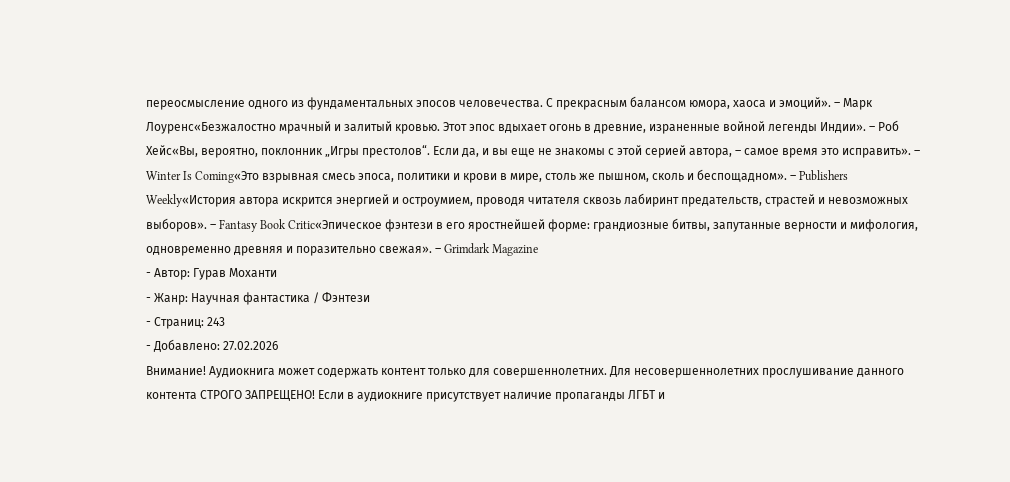переосмысление одного из фундаментальных эпосов человечества. С прекрасным балансом юмора, хаоса и эмоций». – Марк Лоуренс«Безжалостно мрачный и залитый кровью. Этот эпос вдыхает огонь в древние, израненные войной легенды Индии». – Роб Хейс«Вы, вероятно, поклонник „Игры престолов“. Если да, и вы еще не знакомы с этой серией автора, – самое время это исправить». – Winter Is Coming«Это взрывная смесь эпоса, политики и крови в мире, столь же пышном, сколь и беспощадном». – Publishers Weekly«История автора искрится энергией и остроумием, проводя читателя сквозь лабиринт предательств, страстей и невозможных выборов». – Fantasy Book Critic«Эпическое фэнтези в его яростнейшей форме: грандиозные битвы, запутанные верности и мифология, одновременно древняя и поразительно свежая». – Grimdark Magazine
- Автор: Гурав Моханти
- Жанр: Научная фантастика / Фэнтези
- Страниц: 243
- Добавлено: 27.02.2026
Внимание! Аудиокнига может содержать контент только для совершеннолетних. Для несовершеннолетних прослушивание данного контента СТРОГО ЗАПРЕЩЕНО! Если в аудиокниге присутствует наличие пропаганды ЛГБТ и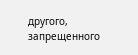другого, запрещенного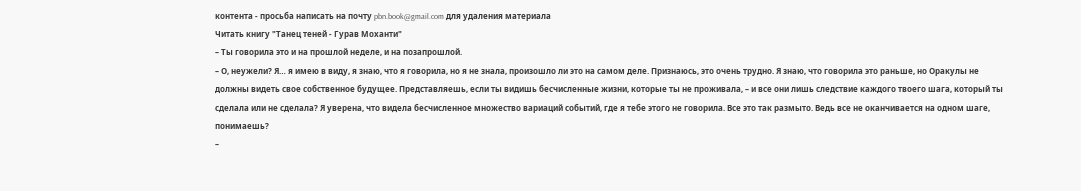контента - просьба написать на почту pbn.book@gmail.com для удаления материала
Читать книгу "Танец теней - Гурав Моханти"
– Ты говорила это и на прошлой неделе, и на позапрошлой.
– О, неужели? Я… я имею в виду, я знаю, что я говорила, но я не знала, произошло ли это на самом деле. Признаюсь, это очень трудно. Я знаю, что говорила это раньше, но Оракулы не должны видеть свое собственное будущее. Представляешь, если ты видишь бесчисленные жизни, которые ты не проживала, – и все они лишь следствие каждого твоего шага, который ты сделала или не сделала? Я уверена, что видела бесчисленное множество вариаций событий, где я тебе этого не говорила. Все это так размыто. Ведь все не оканчивается на одном шаге, понимаешь?
–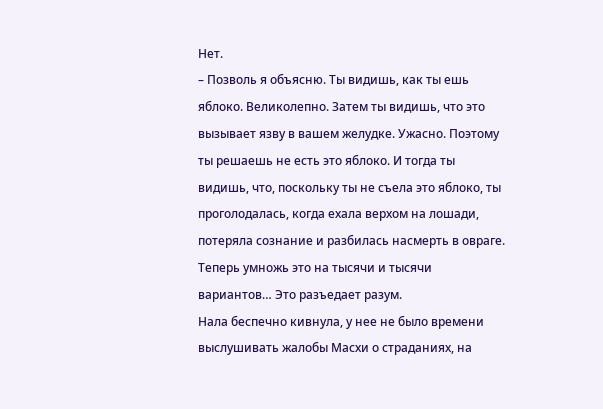Нет.
– Позволь я объясню. Ты видишь, как ты ешь яблоко. Великолепно. Затем ты видишь, что это вызывает язву в вашем желудке. Ужасно. Поэтому ты решаешь не есть это яблоко. И тогда ты видишь, что, поскольку ты не съела это яблоко, ты проголодалась, когда ехала верхом на лошади, потеряла сознание и разбилась насмерть в овраге. Теперь умножь это на тысячи и тысячи вариантов… Это разъедает разум.
Нала беспечно кивнула, у нее не было времени выслушивать жалобы Масхи о страданиях, на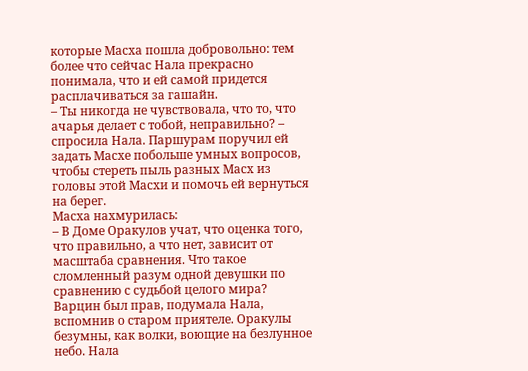которые Масха пошла добровольно: тем более что сейчас Нала прекрасно понимала, что и ей самой придется расплачиваться за гашайн.
– Ты никогда не чувствовала, что то, что ачарья делает с тобой, неправильно? – спросила Нала. Паршурам поручил ей задать Масхе побольше умных вопросов, чтобы стереть пыль разных Масх из головы этой Масхи и помочь ей вернуться на берег.
Масха нахмурилась:
– В Доме Оракулов учат, что оценка того, что правильно, а что нет, зависит от масштаба сравнения. Что такое сломленный разум одной девушки по сравнению с судьбой целого мира?
Варцин был прав, подумала Нала, вспомнив о старом приятеле. Оракулы безумны, как волки, воющие на безлунное небо. Нала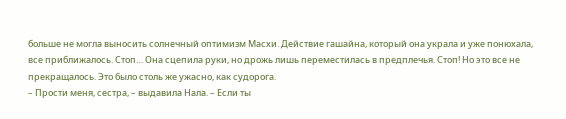больше не могла выносить солнечный оптимизм Масхи. Действие гашайна, который она украла и уже понюхала, все приближалось. Стоп… Она сцепила руки, но дрожь лишь переместилась в предплечья. Стоп! Но это все не прекращалось. Это было столь же ужасно, как судорога.
– Прости меня, сестра, – выдавила Нала. – Если ты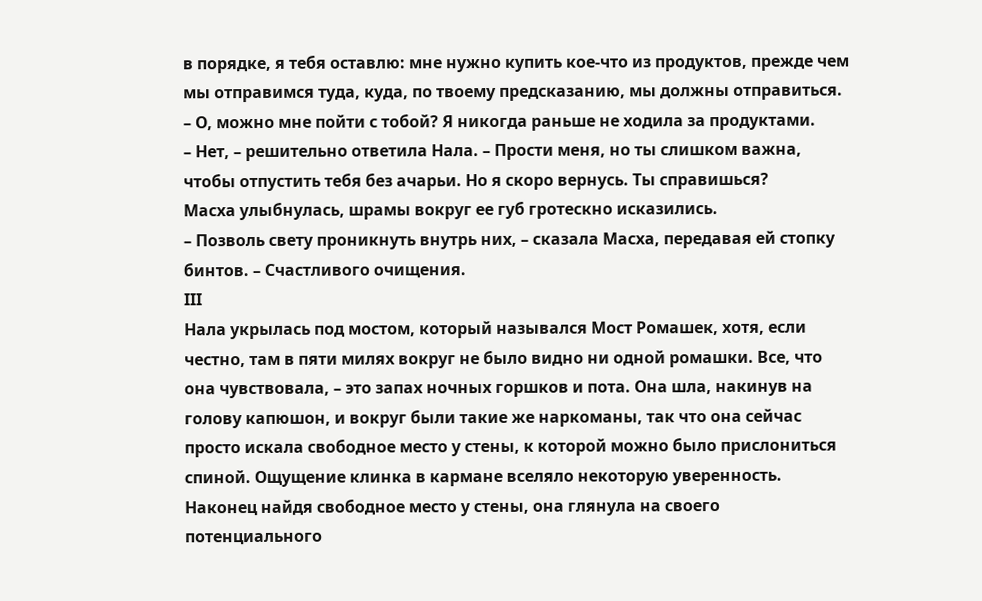в порядке, я тебя оставлю: мне нужно купить кое-что из продуктов, прежде чем мы отправимся туда, куда, по твоему предсказанию, мы должны отправиться.
– О, можно мне пойти с тобой? Я никогда раньше не ходила за продуктами.
– Нет, – решительно ответила Нала. – Прости меня, но ты слишком важна, чтобы отпустить тебя без ачарьи. Но я скоро вернусь. Ты справишься?
Масха улыбнулась, шрамы вокруг ее губ гротескно исказились.
– Позволь свету проникнуть внутрь них, – сказала Масха, передавая ей стопку бинтов. – Счастливого очищения.
III
Нала укрылась под мостом, который назывался Мост Ромашек, хотя, если честно, там в пяти милях вокруг не было видно ни одной ромашки. Все, что она чувствовала, – это запах ночных горшков и пота. Она шла, накинув на голову капюшон, и вокруг были такие же наркоманы, так что она сейчас просто искала свободное место у стены, к которой можно было прислониться спиной. Ощущение клинка в кармане вселяло некоторую уверенность. Наконец найдя свободное место у стены, она глянула на своего потенциального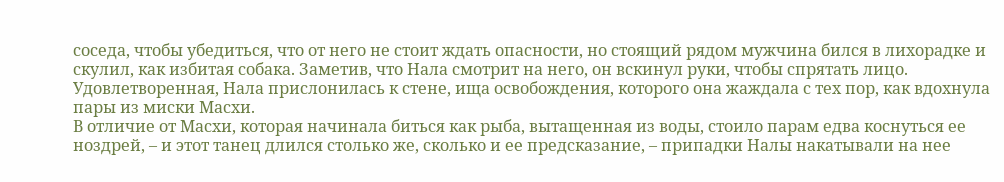соседа, чтобы убедиться, что от него не стоит ждать опасности, но стоящий рядом мужчина бился в лихорадке и скулил, как избитая собака. Заметив, что Нала смотрит на него, он вскинул руки, чтобы спрятать лицо. Удовлетворенная, Нала прислонилась к стене, ища освобождения, которого она жаждала с тех пор, как вдохнула пары из миски Масхи.
В отличие от Масхи, которая начинала биться как рыба, вытащенная из воды, стоило парам едва коснуться ее ноздрей, – и этот танец длился столько же, сколько и ее предсказание, – припадки Налы накатывали на нее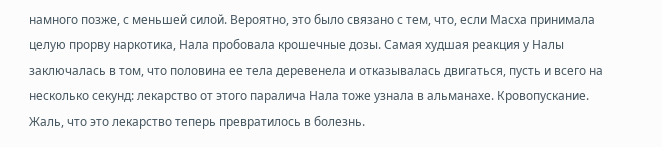намного позже, с меньшей силой. Вероятно, это было связано с тем, что, если Масха принимала целую прорву наркотика, Нала пробовала крошечные дозы. Самая худшая реакция у Налы заключалась в том, что половина ее тела деревенела и отказывалась двигаться, пусть и всего на несколько секунд: лекарство от этого паралича Нала тоже узнала в альманахе. Кровопускание.
Жаль, что это лекарство теперь превратилось в болезнь.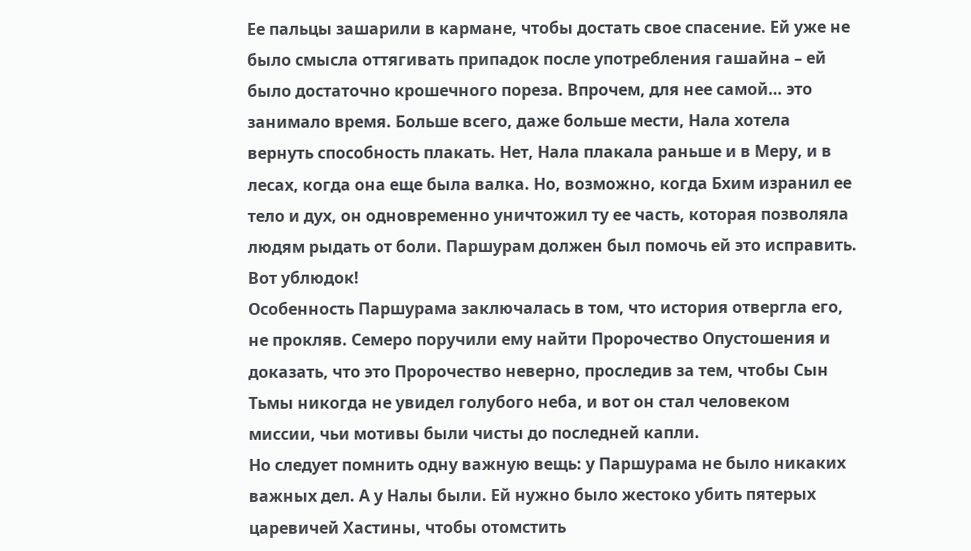Ее пальцы зашарили в кармане, чтобы достать свое спасение. Ей уже не было смысла оттягивать припадок после употребления гашайна – ей было достаточно крошечного пореза. Впрочем, для нее самой… это занимало время. Больше всего, даже больше мести, Нала хотела вернуть способность плакать. Нет, Нала плакала раньше и в Меру, и в лесах, когда она еще была валка. Но, возможно, когда Бхим изранил ее тело и дух, он одновременно уничтожил ту ее часть, которая позволяла людям рыдать от боли. Паршурам должен был помочь ей это исправить. Вот ублюдок!
Особенность Паршурама заключалась в том, что история отвергла его, не прокляв. Семеро поручили ему найти Пророчество Опустошения и доказать, что это Пророчество неверно, проследив за тем, чтобы Сын Тьмы никогда не увидел голубого неба, и вот он стал человеком миссии, чьи мотивы были чисты до последней капли.
Но следует помнить одну важную вещь: у Паршурама не было никаких важных дел. А у Налы были. Ей нужно было жестоко убить пятерых царевичей Хастины, чтобы отомстить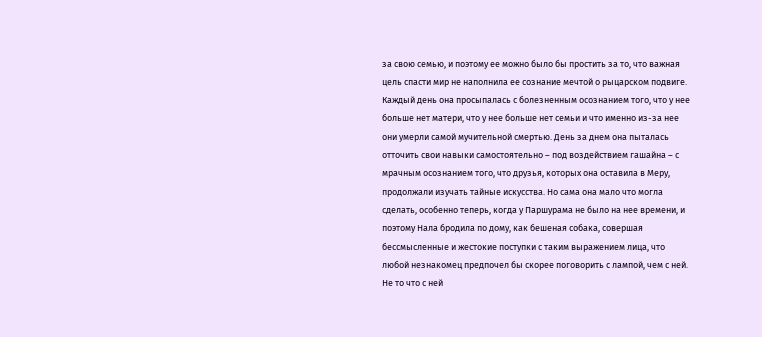за свою семью, и поэтому ее можно было бы простить за то, что важная цель спасти мир не наполнила ее сознание мечтой о рыцарском подвиге. Каждый день она просыпалась с болезненным осознанием того, что у нее больше нет матери, что у нее больше нет семьи и что именно из-за нее они умерли самой мучительной смертью. День за днем она пыталась отточить свои навыки самостоятельно – под воздействием гашайна – с мрачным осознанием того, что друзья, которых она оставила в Меру, продолжали изучать тайные искусства. Но сама она мало что могла сделать, особенно теперь, когда у Паршурама не было на нее времени, и поэтому Нала бродила по дому, как бешеная собака, совершая бессмысленные и жестокие поступки с таким выражением лица, что любой незнакомец предпочел бы скорее поговорить с лампой, чем с ней.
Не то что с ней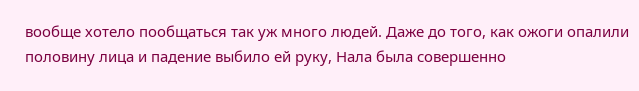вообще хотело пообщаться так уж много людей. Даже до того, как ожоги опалили половину лица и падение выбило ей руку, Нала была совершенно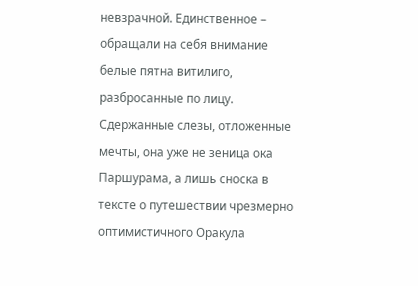невзрачной. Единственное – обращали на себя внимание белые пятна витилиго, разбросанные по лицу.
Сдержанные слезы, отложенные мечты, она уже не зеница ока Паршурама, а лишь сноска в тексте о путешествии чрезмерно оптимистичного Оракула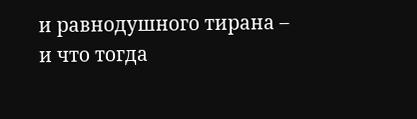и равнодушного тирана – и что тогда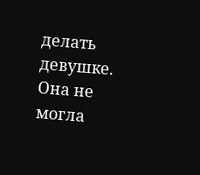делать девушке. Она не могла